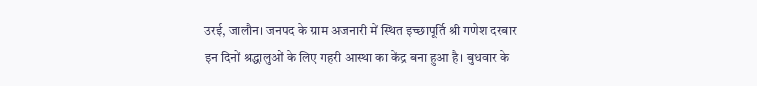उरई, जालौन। जनपद के ग्राम अजनारी में स्थित इच्छापूर्ति श्री गणेश दरबार इन दिनों श्रद्धालुओं के लिए गहरी आस्था का केंद्र बना हुआ है। बुधवार के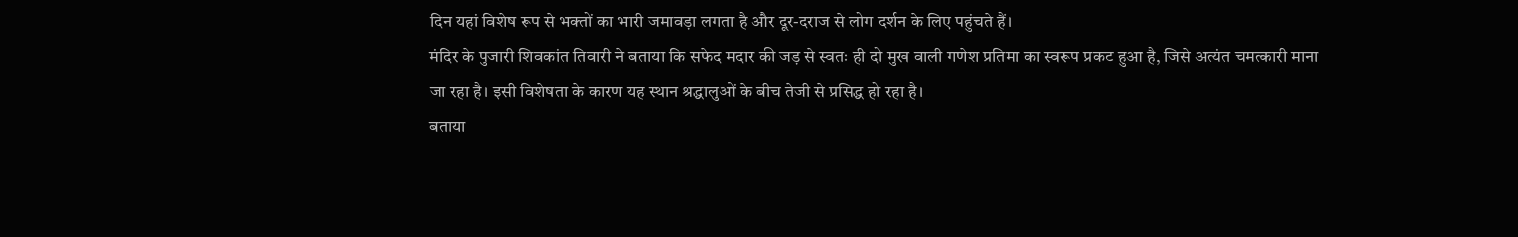दिन यहां विशेष रूप से भक्तों का भारी जमावड़ा लगता है और दूर-दराज से लोग दर्शन के लिए पहुंचते हैं।
मंदिर के पुजारी शिवकांत तिवारी ने बताया कि सफेद मदार की जड़ से स्वतः ही दो मुख वाली गणेश प्रतिमा का स्वरूप प्रकट हुआ है, जिसे अत्यंत चमत्कारी माना जा रहा है। इसी विशेषता के कारण यह स्थान श्रद्धालुओं के बीच तेजी से प्रसिद्ध हो रहा है।
बताया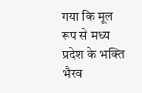गया कि मूल रूप से मध्य प्रदेश के भक्ति भैरव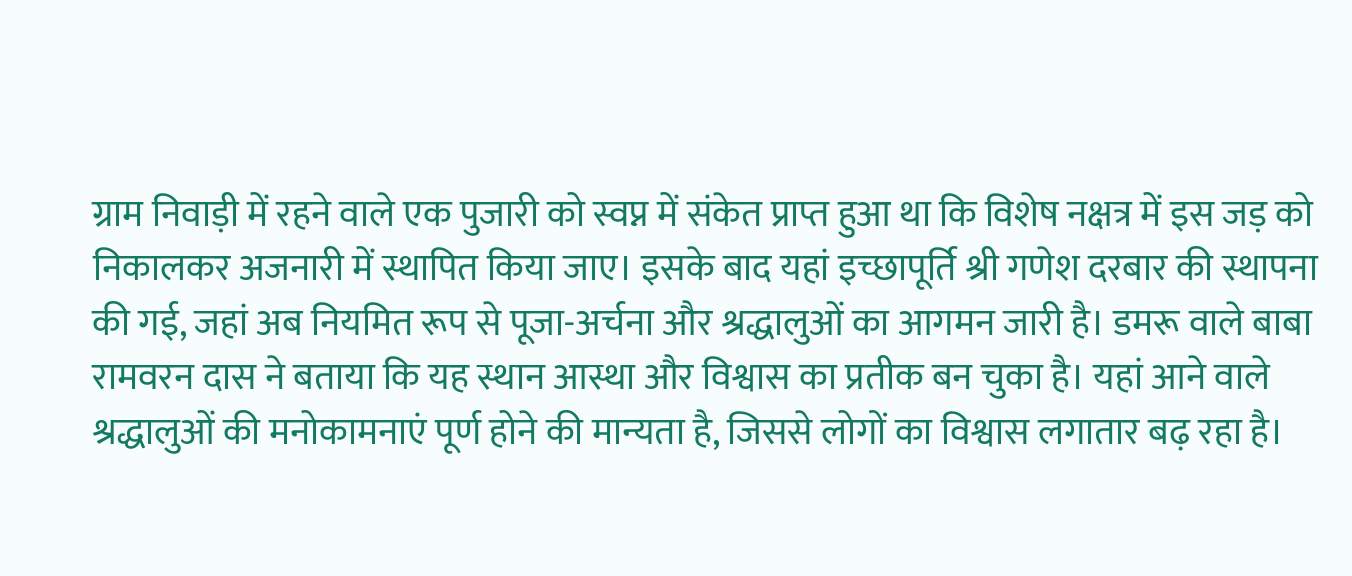ग्राम निवाड़ी में रहने वाले एक पुजारी को स्वप्न में संकेत प्राप्त हुआ था कि विशेष नक्षत्र में इस जड़ को निकालकर अजनारी में स्थापित किया जाए। इसके बाद यहां इच्छापूर्ति श्री गणेश दरबार की स्थापना की गई, जहां अब नियमित रूप से पूजा-अर्चना और श्रद्धालुओं का आगमन जारी है। डमरू वाले बाबा रामवरन दास ने बताया कि यह स्थान आस्था और विश्वास का प्रतीक बन चुका है। यहां आने वाले श्रद्धालुओं की मनोकामनाएं पूर्ण होने की मान्यता है, जिससे लोगों का विश्वास लगातार बढ़ रहा है।